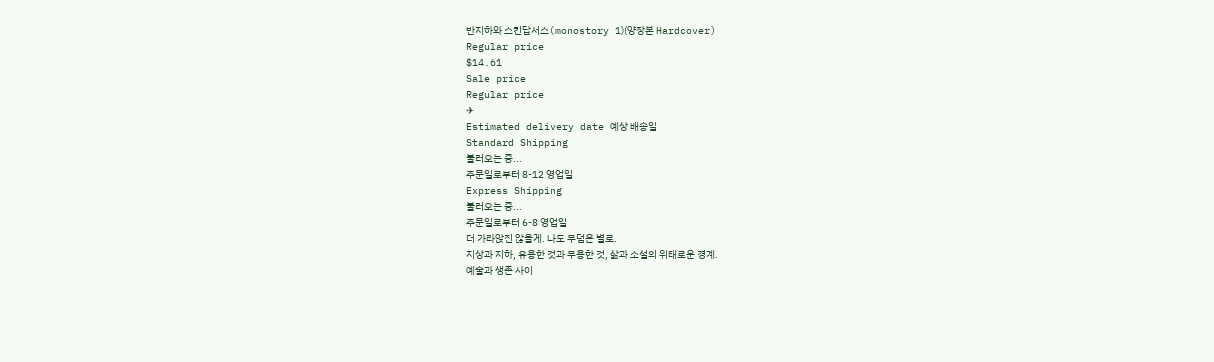반지하와 스킨답서스(monostory 1)(양장본 Hardcover)
Regular price
$14.61
Sale price
Regular price
✈
Estimated delivery date 예상 배송일
Standard Shipping
불러오는 중...
주문일로부터 8-12 영업일
Express Shipping
불러오는 중...
주문일로부터 6-8 영업일
더 가라앉진 않을게. 나도 무덤은 별로.
지상과 지하, 유용한 것과 무용한 것, 삶과 소설의 위태로운 경계.
예술과 생존 사이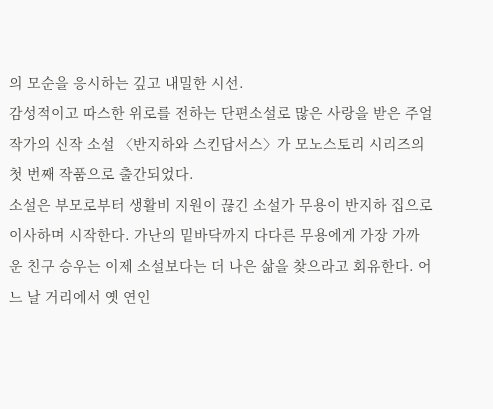의 모순을 응시하는 깊고 내밀한 시선.
감성적이고 따스한 위로를 전하는 단편소설로 많은 사랑을 받은 주얼 작가의 신작 소설 〈반지하와 스킨답서스〉가 모노스토리 시리즈의 첫 번째 작품으로 출간되었다.
소설은 부모로부터 생활비 지원이 끊긴 소설가 무용이 반지하 집으로 이사하며 시작한다. 가난의 밑바닥까지 다다른 무용에게 가장 가까운 친구 승우는 이제 소설보다는 더 나은 삶을 찾으라고 회유한다. 어느 날 거리에서 옛 연인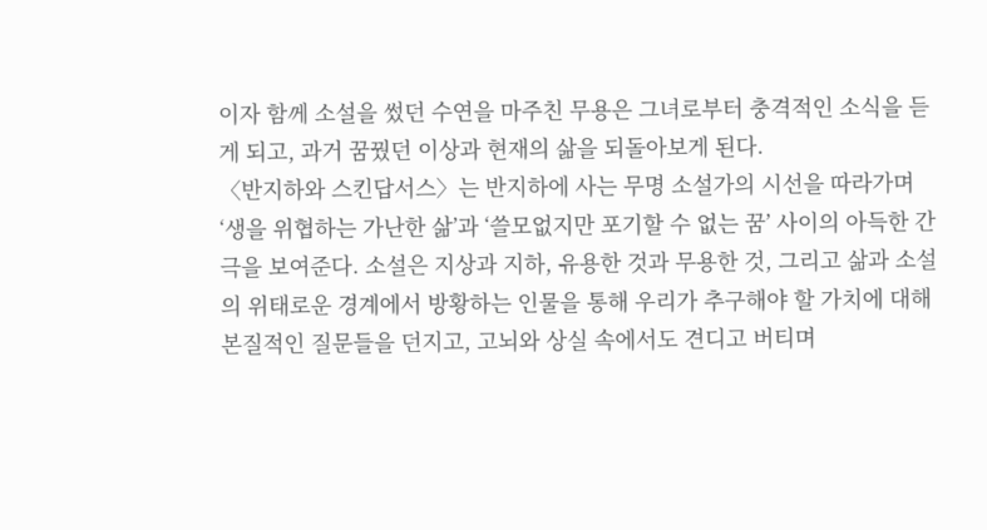이자 함께 소설을 썼던 수연을 마주친 무용은 그녀로부터 충격적인 소식을 듣게 되고, 과거 꿈꿨던 이상과 현재의 삶을 되돌아보게 된다.
〈반지하와 스킨답서스〉는 반지하에 사는 무명 소설가의 시선을 따라가며 ‘생을 위협하는 가난한 삶’과 ‘쓸모없지만 포기할 수 없는 꿈’ 사이의 아득한 간극을 보여준다. 소설은 지상과 지하, 유용한 것과 무용한 것, 그리고 삶과 소설의 위태로운 경계에서 방황하는 인물을 통해 우리가 추구해야 할 가치에 대해 본질적인 질문들을 던지고, 고뇌와 상실 속에서도 견디고 버티며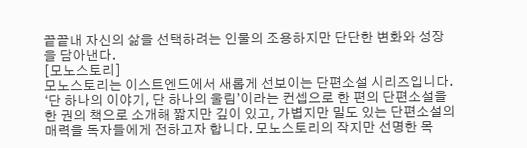끝끝내 자신의 삶을 선택하려는 인물의 조용하지만 단단한 변화와 성장을 담아낸다.
[모노스토리]
모노스토리는 이스트엔드에서 새롭게 선보이는 단편소설 시리즈입니다. ‘단 하나의 이야기, 단 하나의 울림’이라는 컨셉으로 한 편의 단편소설을 한 권의 책으로 소개해 짧지만 깊이 있고, 가볍지만 밀도 있는 단편소설의 매력을 독자들에게 전하고자 합니다. 모노스토리의 작지만 선명한 목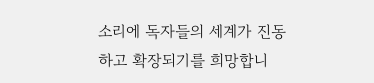소리에 독자들의 세계가 진동하고 확장되기를 희망합니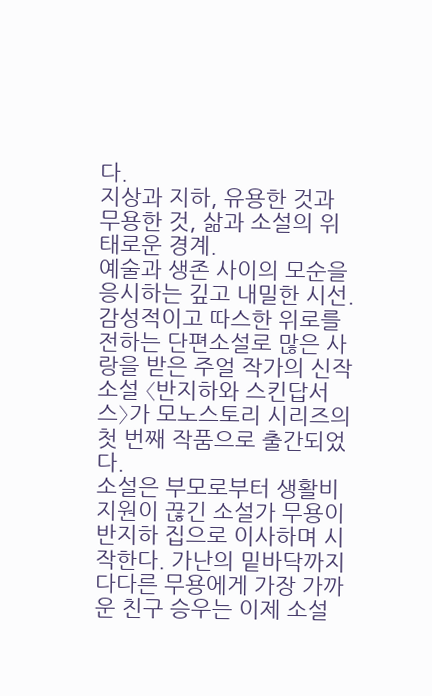다.
지상과 지하, 유용한 것과 무용한 것, 삶과 소설의 위태로운 경계.
예술과 생존 사이의 모순을 응시하는 깊고 내밀한 시선.
감성적이고 따스한 위로를 전하는 단편소설로 많은 사랑을 받은 주얼 작가의 신작 소설 〈반지하와 스킨답서스〉가 모노스토리 시리즈의 첫 번째 작품으로 출간되었다.
소설은 부모로부터 생활비 지원이 끊긴 소설가 무용이 반지하 집으로 이사하며 시작한다. 가난의 밑바닥까지 다다른 무용에게 가장 가까운 친구 승우는 이제 소설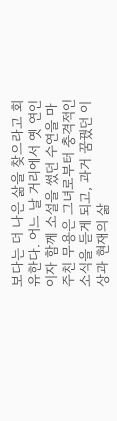보다는 더 나은 삶을 찾으라고 회유한다. 어느 날 거리에서 옛 연인이자 함께 소설을 썼던 수연을 마주친 무용은 그녀로부터 충격적인 소식을 듣게 되고, 과거 꿈꿨던 이상과 현재의 삶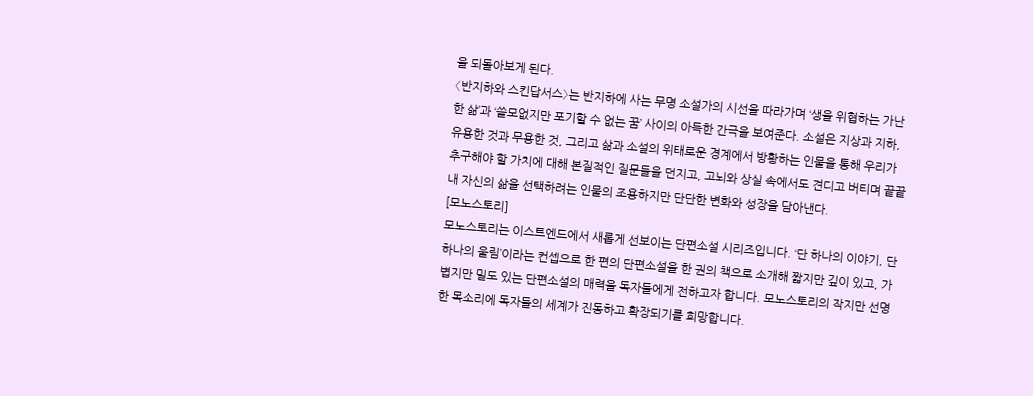을 되돌아보게 된다.
〈반지하와 스킨답서스〉는 반지하에 사는 무명 소설가의 시선을 따라가며 ‘생을 위협하는 가난한 삶’과 ‘쓸모없지만 포기할 수 없는 꿈’ 사이의 아득한 간극을 보여준다. 소설은 지상과 지하, 유용한 것과 무용한 것, 그리고 삶과 소설의 위태로운 경계에서 방황하는 인물을 통해 우리가 추구해야 할 가치에 대해 본질적인 질문들을 던지고, 고뇌와 상실 속에서도 견디고 버티며 끝끝내 자신의 삶을 선택하려는 인물의 조용하지만 단단한 변화와 성장을 담아낸다.
[모노스토리]
모노스토리는 이스트엔드에서 새롭게 선보이는 단편소설 시리즈입니다. ‘단 하나의 이야기, 단 하나의 울림’이라는 컨셉으로 한 편의 단편소설을 한 권의 책으로 소개해 짧지만 깊이 있고, 가볍지만 밀도 있는 단편소설의 매력을 독자들에게 전하고자 합니다. 모노스토리의 작지만 선명한 목소리에 독자들의 세계가 진동하고 확장되기를 희망합니다.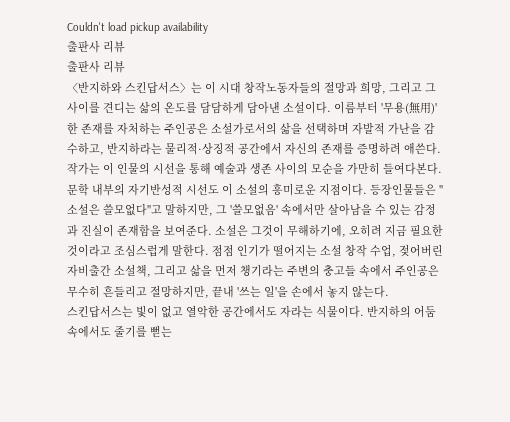Couldn't load pickup availability
출판사 리뷰
출판사 리뷰
〈반지하와 스킨답서스〉는 이 시대 창작노동자들의 절망과 희망, 그리고 그 사이를 견디는 삶의 온도를 담담하게 담아낸 소설이다. 이름부터 '무용(無用)'한 존재를 자처하는 주인공은 소설가로서의 삶을 선택하며 자발적 가난을 감수하고, 반지하라는 물리적·상징적 공간에서 자신의 존재를 증명하려 애쓴다. 작가는 이 인물의 시선을 통해 예술과 생존 사이의 모순을 가만히 들여다본다.
문학 내부의 자기반성적 시선도 이 소설의 흥미로운 지점이다. 등장인물들은 "소설은 쓸모없다"고 말하지만, 그 '쓸모없음' 속에서만 살아남을 수 있는 감정과 진실이 존재함을 보여준다. 소설은 그것이 무해하기에, 오히려 지금 필요한 것이라고 조심스럽게 말한다. 점점 인기가 떨어지는 소설 창작 수업, 젖어버린 자비출간 소설책, 그리고 삶을 먼저 챙기라는 주변의 충고들 속에서 주인공은 무수히 흔들리고 절망하지만, 끝내 '쓰는 일'을 손에서 놓지 않는다.
스킨답서스는 빛이 없고 열악한 공간에서도 자라는 식물이다. 반지하의 어둠 속에서도 줄기를 뻗는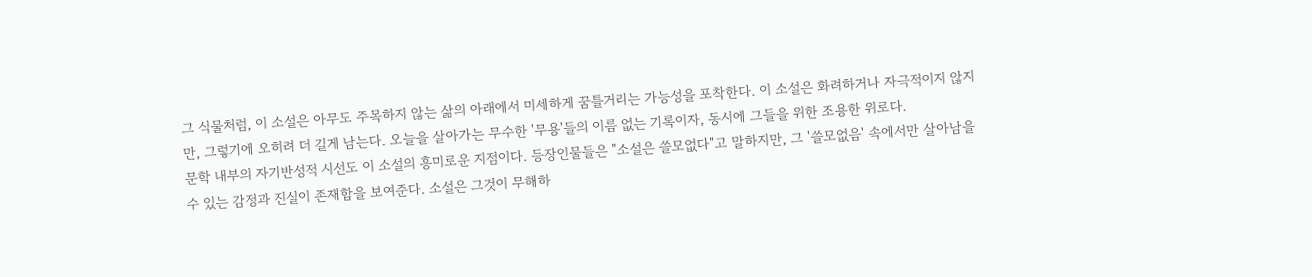그 식물처럼, 이 소설은 아무도 주목하지 않는 삶의 아래에서 미세하게 꿈틀거리는 가능성을 포착한다. 이 소설은 화려하거나 자극적이지 않지만, 그렇기에 오히려 더 길게 남는다. 오늘을 살아가는 무수한 '무용'들의 이름 없는 기록이자, 동시에 그들을 위한 조용한 위로다.
문학 내부의 자기반성적 시선도 이 소설의 흥미로운 지점이다. 등장인물들은 "소설은 쓸모없다"고 말하지만, 그 '쓸모없음' 속에서만 살아남을 수 있는 감정과 진실이 존재함을 보여준다. 소설은 그것이 무해하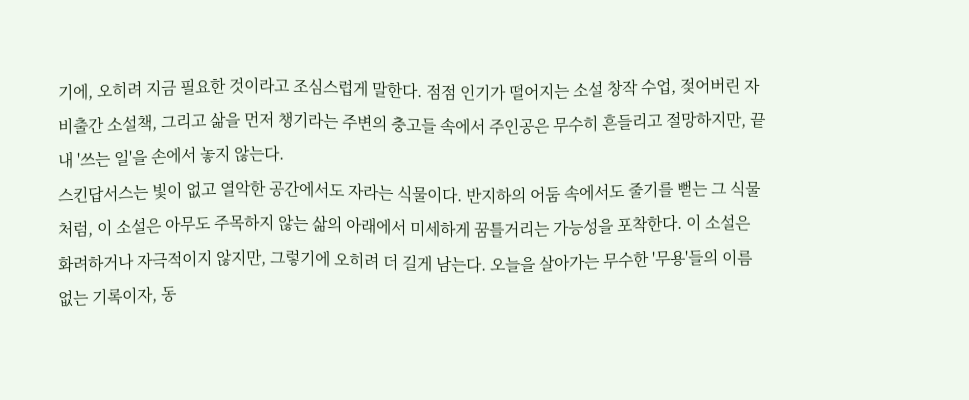기에, 오히려 지금 필요한 것이라고 조심스럽게 말한다. 점점 인기가 떨어지는 소설 창작 수업, 젖어버린 자비출간 소설책, 그리고 삶을 먼저 챙기라는 주변의 충고들 속에서 주인공은 무수히 흔들리고 절망하지만, 끝내 '쓰는 일'을 손에서 놓지 않는다.
스킨답서스는 빛이 없고 열악한 공간에서도 자라는 식물이다. 반지하의 어둠 속에서도 줄기를 뻗는 그 식물처럼, 이 소설은 아무도 주목하지 않는 삶의 아래에서 미세하게 꿈틀거리는 가능성을 포착한다. 이 소설은 화려하거나 자극적이지 않지만, 그렇기에 오히려 더 길게 남는다. 오늘을 살아가는 무수한 '무용'들의 이름 없는 기록이자, 동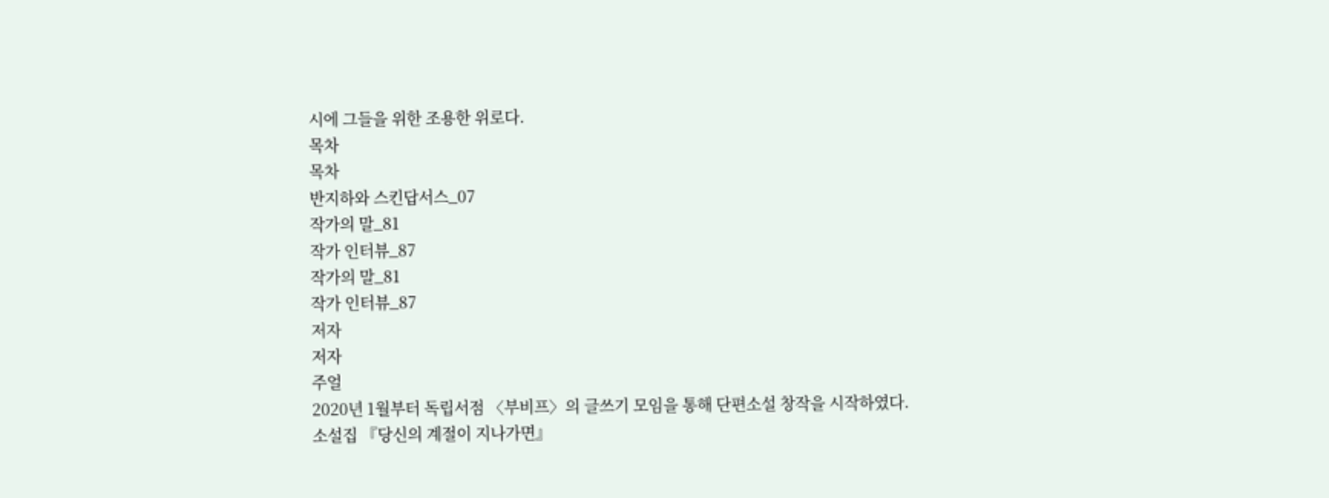시에 그들을 위한 조용한 위로다.
목차
목차
반지하와 스킨답서스_07
작가의 말_81
작가 인터뷰_87
작가의 말_81
작가 인터뷰_87
저자
저자
주얼
2020년 1월부터 독립서점 〈부비프〉의 글쓰기 모임을 통해 단편소설 창작을 시작하였다.
소설집 『당신의 계절이 지나가면』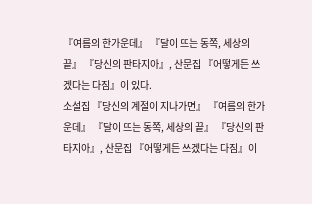『여름의 한가운데』 『달이 뜨는 동쪽, 세상의 끝』 『당신의 판타지아』, 산문집 『어떻게든 쓰겠다는 다짐』이 있다.
소설집 『당신의 계절이 지나가면』 『여름의 한가운데』 『달이 뜨는 동쪽, 세상의 끝』 『당신의 판타지아』, 산문집 『어떻게든 쓰겠다는 다짐』이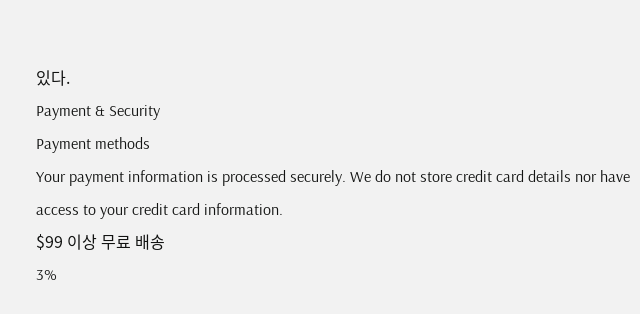있다.
Payment & Security
Payment methods
Your payment information is processed securely. We do not store credit card details nor have access to your credit card information.
$99 이상 무료 배송
3%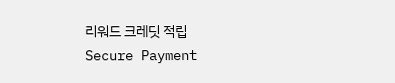리워드 크레딧 적립
Secure Payment